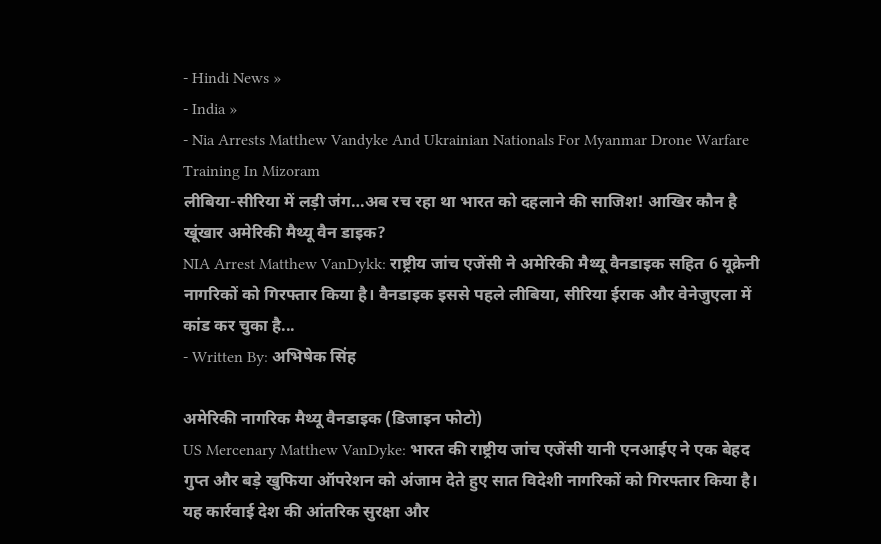- Hindi News »
- India »
- Nia Arrests Matthew Vandyke And Ukrainian Nationals For Myanmar Drone Warfare Training In Mizoram
लीबिया-सीरिया में लड़ी जंग…अब रच रहा था भारत को दहलाने की साजिश! आखिर कौन है खूंखार अमेरिकी मैथ्यू वैन डाइक?
NIA Arrest Matthew VanDykk: राष्ट्रीय जांच एजेंसी ने अमेरिकी मैथ्यू वैनडाइक सहित 6 यूक्रेनी नागरिकों को गिरफ्तार किया है। वैनडाइक इससे पहले लीबिया, सीरिया ईराक और वेनेजुएला में कांड कर चुका है...
- Written By: अभिषेक सिंह

अमेरिकी नागरिक मैथ्यू वैनडाइक (डिजाइन फोटो)
US Mercenary Matthew VanDyke: भारत की राष्ट्रीय जांच एजेंसी यानी एनआईए ने एक बेहद गुप्त और बड़े खुफिया ऑपरेशन को अंजाम देते हुए सात विदेशी नागरिकों को गिरफ्तार किया है। यह कार्रवाई देश की आंतरिक सुरक्षा और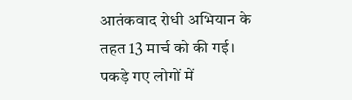आतंकवाद रोधी अभियान के तहत 13 मार्च को की गई। पकड़े गए लोगों में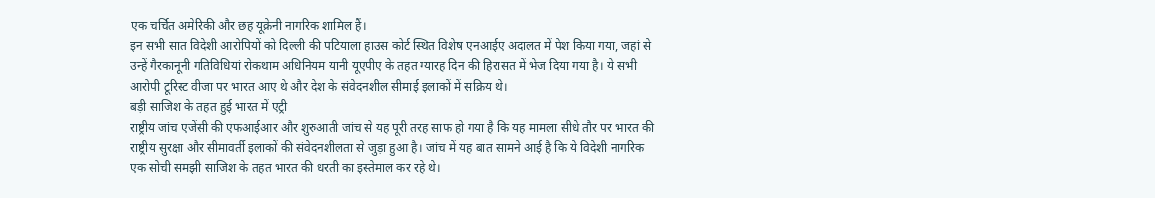एक चर्चित अमेरिकी और छह यूक्रेनी नागरिक शामिल हैं।
इन सभी सात विदेशी आरोपियों को दिल्ली की पटियाला हाउस कोर्ट स्थित विशेष एनआईए अदालत में पेश किया गया, जहां से उन्हें गैरकानूनी गतिविधियां रोकथाम अधिनियम यानी यूएपीए के तहत ग्यारह दिन की हिरासत में भेज दिया गया है। ये सभी आरोपी टूरिस्ट वीजा पर भारत आए थे और देश के संवेदनशील सीमाई इलाकों में सक्रिय थे।
बड़ी साजिश के तहत हुई भारत में एट्री
राष्ट्रीय जांच एजेंसी की एफआईआर और शुरुआती जांच से यह पूरी तरह साफ हो गया है कि यह मामला सीधे तौर पर भारत की राष्ट्रीय सुरक्षा और सीमावर्ती इलाकों की संवेदनशीलता से जुड़ा हुआ है। जांच में यह बात सामने आई है कि ये विदेशी नागरिक एक सोची समझी साजिश के तहत भारत की धरती का इस्तेमाल कर रहे थे।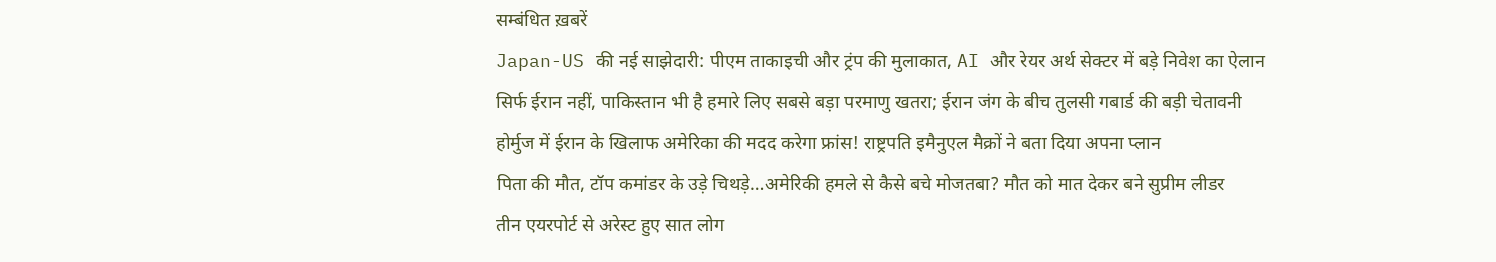सम्बंधित ख़बरें
Japan-US की नई साझेदारी: पीएम ताकाइची और ट्रंप की मुलाकात, AI और रेयर अर्थ सेक्टर में बड़े निवेश का ऐलान
सिर्फ ईरान नहीं, पाकिस्तान भी है हमारे लिए सबसे बड़ा परमाणु खतरा; ईरान जंग के बीच तुलसी गबार्ड की बड़ी चेतावनी
होर्मुज में ईरान के खिलाफ अमेरिका की मदद करेगा फ्रांस! राष्ट्रपति इमैनुएल मैक्रों ने बता दिया अपना प्लान
पिता की मौत, टॉप कमांडर के उड़े चिथड़े…अमेरिकी हमले से कैसे बचे मोजतबा? मौत को मात देकर बने सुप्रीम लीडर
तीन एयरपोर्ट से अरेस्ट हुए सात लोग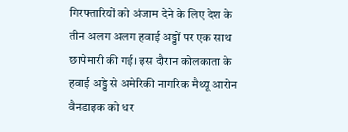गिरफ्तारियों को अंजाम देने के लिए देश के तीन अलग अलग हवाई अड्डों पर एक साथ छापेमारी की गई। इस दौरान कोलकाता के हवाई अड्डे से अमेरिकी नागरिक मैथ्यू आरोन वैनडाइक को धर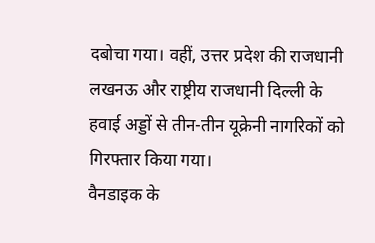दबोचा गया। वहीं, उत्तर प्रदेश की राजधानी लखनऊ और राष्ट्रीय राजधानी दिल्ली के हवाई अड्डों से तीन-तीन यूक्रेनी नागरिकों को गिरफ्तार किया गया।
वैनडाइक के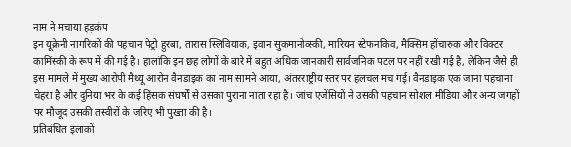नाम ने मचाया हड़कंप
इन यूक्रेनी नागरिकों की पहचान पेट्रो हुरबा, तारास स्लिवियाक, इवान सुकमानोव्स्की, मारियन स्टेफनकिव, मैक्सिम होंचारुक और विक्टर कामिंस्की के रूप में की गई है। हालांकि इन छह लोगों के बारे में बहुत अधिक जानकारी सार्वजनिक पटल पर नहीं रखी गई है, लेकिन जैसे ही इस मामले में मुख्य आरोपी मैथ्यू आरोन वैनडाइक का नाम सामने आया, अंतरराष्ट्रीय स्तर पर हलचल मच गई। वैनडाइक एक जाना पहचाना चेहरा है और दुनिया भर के कई हिंसक संघर्षों से उसका पुराना नाता रहा है। जांच एजेंसियों ने उसकी पहचान सोशल मीडिया और अन्य जगहों पर मौजूद उसकी तस्वीरों के जरिए भी पुख्ता की है।
प्रतिबंधित इलाकों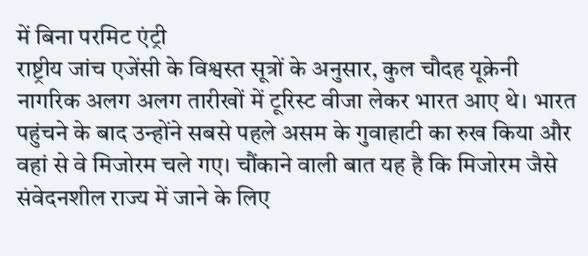में बिना परमिट एंट्री
राष्ट्रीय जांच एजेंसी के विश्वस्त सूत्रों के अनुसार, कुल चौदह यूक्रेनी नागरिक अलग अलग तारीखों में टूरिस्ट वीजा लेकर भारत आए थे। भारत पहुंचने के बाद उन्होंने सबसे पहले असम के गुवाहाटी का रुख किया और वहां से वे मिजोरम चले गए। चौंकाने वाली बात यह है कि मिजोरम जैसे संवेदनशील राज्य में जाने के लिए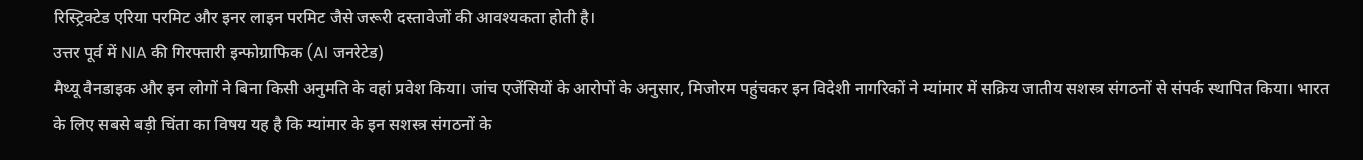रिस्ट्रिक्टेड एरिया परमिट और इनर लाइन परमिट जैसे जरूरी दस्तावेजों की आवश्यकता होती है।
उत्तर पूर्व में NIA की गिरफ्तारी इन्फोग्राफिक (AI जनरेटेड)
मैथ्यू वैनडाइक और इन लोगों ने बिना किसी अनुमति के वहां प्रवेश किया। जांच एजेंसियों के आरोपों के अनुसार, मिजोरम पहुंचकर इन विदेशी नागरिकों ने म्यांमार में सक्रिय जातीय सशस्त्र संगठनों से संपर्क स्थापित किया। भारत के लिए सबसे बड़ी चिंता का विषय यह है कि म्यांमार के इन सशस्त्र संगठनों के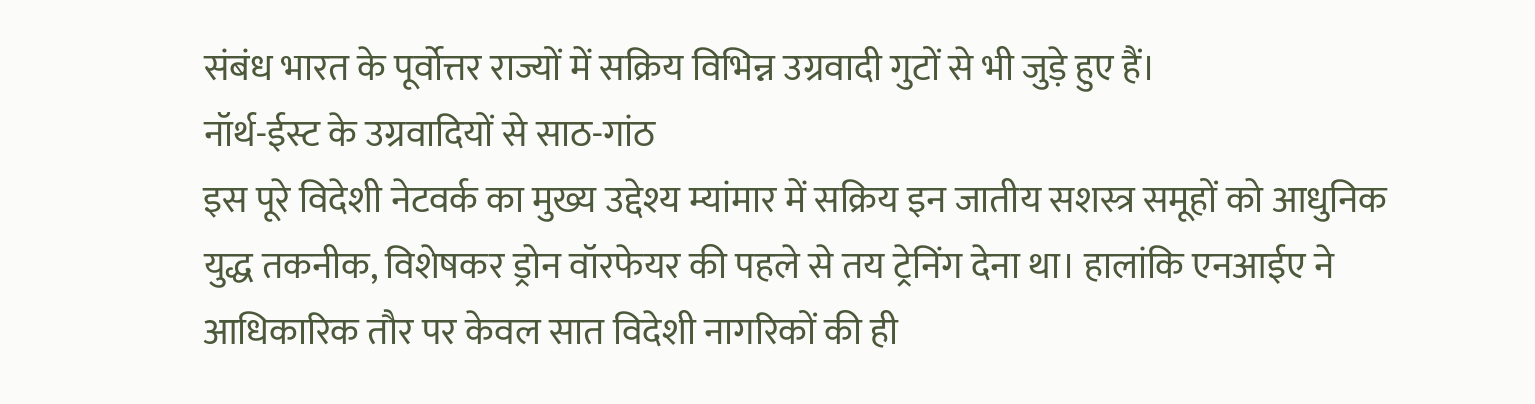संबंध भारत के पूर्वोत्तर राज्यों में सक्रिय विभिन्न उग्रवादी गुटों से भी जुड़े हुए हैं।
नॉर्थ-ईस्ट के उग्रवादियों से साठ-गांठ
इस पूरे विदेशी नेटवर्क का मुख्य उद्देश्य म्यांमार में सक्रिय इन जातीय सशस्त्र समूहों को आधुनिक युद्ध तकनीक, विशेषकर ड्रोन वॉरफेयर की पहले से तय ट्रेनिंग देना था। हालांकि एनआईए ने आधिकारिक तौर पर केवल सात विदेशी नागरिकों की ही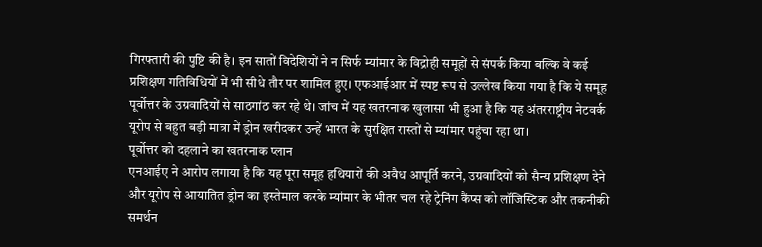गिरफ्तारी की पुष्टि की है। इन सातों विदेशियों ने न सिर्फ म्यांमार के विद्रोही समूहों से संपर्क किया बल्कि वे कई प्रशिक्षण गतिविधियों में भी सीधे तौर पर शामिल हुए। एफआईआर में स्पष्ट रूप से उल्लेख किया गया है कि ये समूह पूर्वोत्तर के उग्रवादियों से साठगांठ कर रहे थे। जांच में यह खतरनाक खुलासा भी हुआ है कि यह अंतरराष्ट्रीय नेटवर्क यूरोप से बहुत बड़ी मात्रा में ड्रोन खरीदकर उन्हें भारत के सुरक्षित रास्तों से म्यांमार पहुंचा रहा था।
पूर्वोत्तर को दहलाने का खतरनाक प्लान
एनआईए ने आरोप लगाया है कि यह पूरा समूह हथियारों की अवैध आपूर्ति करने, उग्रवादियों को सैन्य प्रशिक्षण देने और यूरोप से आयातित ड्रोन का इस्तेमाल करके म्यांमार के भीतर चल रहे ट्रेनिंग कैंप्स को लॉजिस्टिक और तकनीकी समर्थन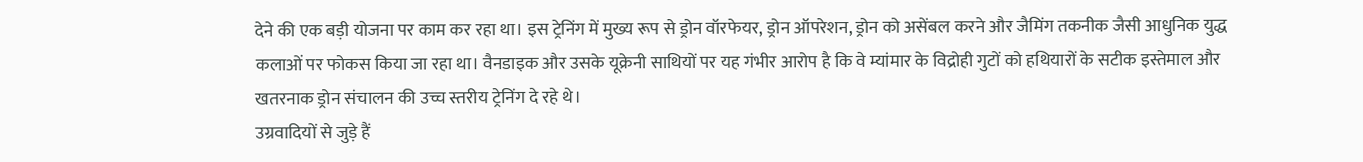देने की एक बड़ी योजना पर काम कर रहा था। इस ट्रेनिंग में मुख्य रूप से ड्रोन वॉरफेयर, ड्रोन ऑपरेशन, ड्रोन को असेंबल करने और जैमिंग तकनीक जैसी आधुनिक युद्ध कलाओं पर फोकस किया जा रहा था। वैनडाइक और उसके यूक्रेनी साथियों पर यह गंभीर आरोप है कि वे म्यांमार के विद्रोही गुटों को हथियारों के सटीक इस्तेमाल और खतरनाक ड्रोन संचालन की उच्च स्तरीय ट्रेनिंग दे रहे थे।
उग्रवादियों से जुड़े हैं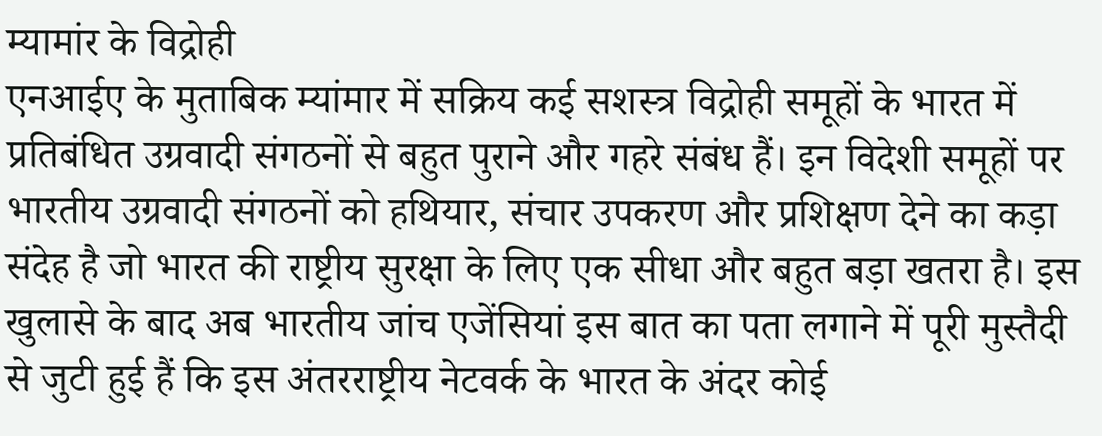म्यामांर के विद्रोही
एनआईए के मुताबिक म्यांमार में सक्रिय कई सशस्त्र विद्रोही समूहों के भारत में प्रतिबंधित उग्रवादी संगठनों से बहुत पुराने और गहरे संबंध हैं। इन विदेशी समूहों पर भारतीय उग्रवादी संगठनों को हथियार, संचार उपकरण और प्रशिक्षण देने का कड़ा संदेह है जो भारत की राष्ट्रीय सुरक्षा के लिए एक सीधा और बहुत बड़ा खतरा है। इस खुलासे के बाद अब भारतीय जांच एजेंसियां इस बात का पता लगाने में पूरी मुस्तैदी से जुटी हुई हैं कि इस अंतरराष्ट्रीय नेटवर्क के भारत के अंदर कोई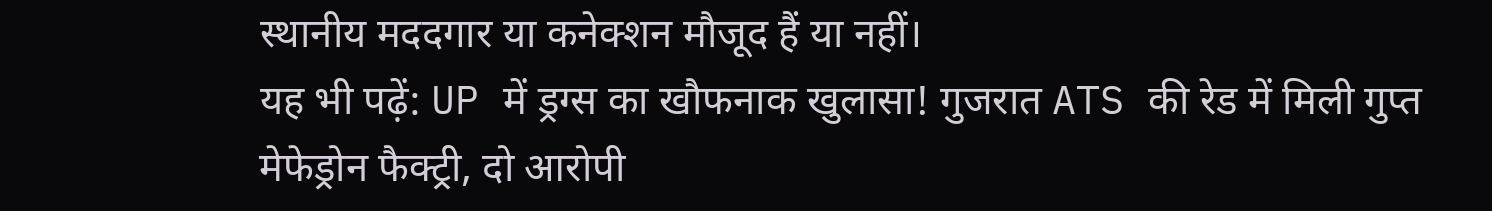स्थानीय मददगार या कनेक्शन मौजूद हैं या नहीं।
यह भी पढ़ें: UP में ड्रग्स का खौफनाक खुलासा! गुजरात ATS की रेड में मिली गुप्त मेफेड्रोन फैक्ट्री, दो आरोपी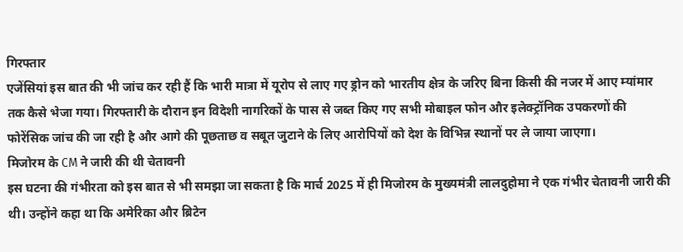गिरफ्तार
एजेंसियां इस बात की भी जांच कर रही हैं कि भारी मात्रा में यूरोप से लाए गए ड्रोन को भारतीय क्षेत्र के जरिए बिना किसी की नजर में आए म्यांमार तक कैसे भेजा गया। गिरफ्तारी के दौरान इन विदेशी नागरिकों के पास से जब्त किए गए सभी मोबाइल फोन और इलेक्ट्रॉनिक उपकरणों की फोरेंसिक जांच की जा रही है और आगे की पूछताछ व सबूत जुटाने के लिए आरोपियों को देश के विभिन्न स्थानों पर ले जाया जाएगा।
मिजोरम के CM ने जारी की थी चेतावनी
इस घटना की गंभीरता को इस बात से भी समझा जा सकता है कि मार्च 2025 में ही मिजोरम के मुख्यमंत्री लालदुहोमा ने एक गंभीर चेतावनी जारी की थी। उन्होंने कहा था कि अमेरिका और ब्रिटेन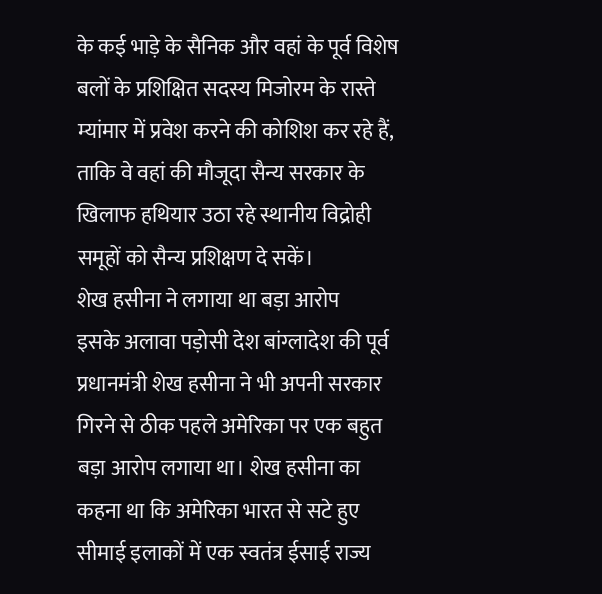के कई भाड़े के सैनिक और वहां के पूर्व विशेष बलों के प्रशिक्षित सदस्य मिजोरम के रास्ते म्यांमार में प्रवेश करने की कोशिश कर रहे हैं, ताकि वे वहां की मौजूदा सैन्य सरकार के खिलाफ हथियार उठा रहे स्थानीय विद्रोही समूहों को सैन्य प्रशिक्षण दे सकें।
शेख हसीना ने लगाया था बड़ा आरोप
इसके अलावा पड़ोसी देश बांग्लादेश की पूर्व प्रधानमंत्री शेख हसीना ने भी अपनी सरकार गिरने से ठीक पहले अमेरिका पर एक बहुत बड़ा आरोप लगाया था। शेख हसीना का कहना था कि अमेरिका भारत से सटे हुए सीमाई इलाकों में एक स्वतंत्र ईसाई राज्य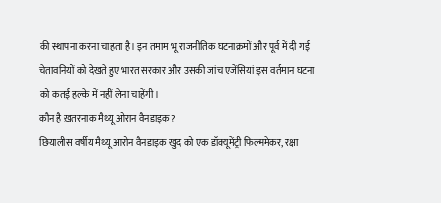की स्थापना करना चाहता है। इन तमाम भू राजनीतिक घटनाक्रमों और पूर्व में दी गई चेतावनियों को देखते हुए भारत सरकार और उसकी जांच एजेंसियां इस वर्तमान घटना को कतई हल्के में नहीं लेना चाहेंगी।
कौन है ख़तरनाक मैथ्यू ओरान वैनडाइक?
छियालीस वर्षीय मैथ्यू आरोन वैनडाइक खुद को एक डॉक्यूमेंट्री फिल्ममेकर, रक्षा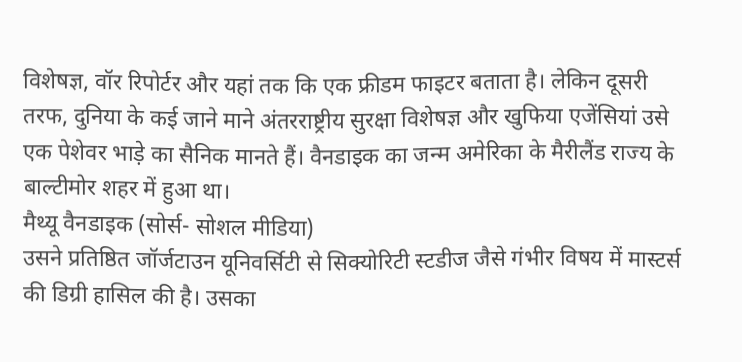विशेषज्ञ, वॉर रिपोर्टर और यहां तक कि एक फ्रीडम फाइटर बताता है। लेकिन दूसरी तरफ, दुनिया के कई जाने माने अंतरराष्ट्रीय सुरक्षा विशेषज्ञ और खुफिया एजेंसियां उसे एक पेशेवर भाड़े का सैनिक मानते हैं। वैनडाइक का जन्म अमेरिका के मैरीलैंड राज्य के बाल्टीमोर शहर में हुआ था।
मैथ्यू वैनडाइक (सोर्स- सोशल मीडिया)
उसने प्रतिष्ठित जॉर्जटाउन यूनिवर्सिटी से सिक्योरिटी स्टडीज जैसे गंभीर विषय में मास्टर्स की डिग्री हासिल की है। उसका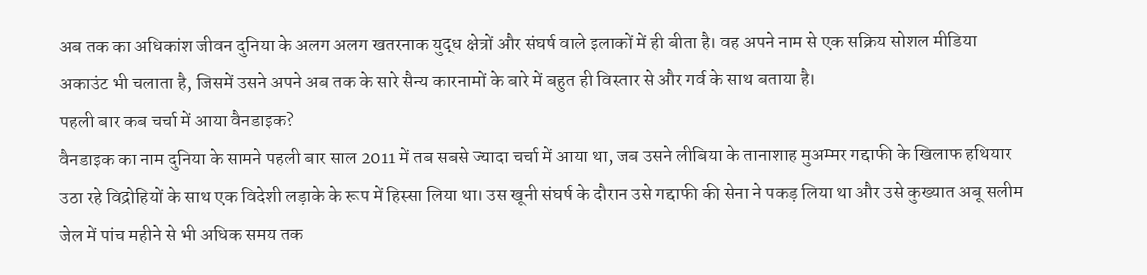अब तक का अधिकांश जीवन दुनिया के अलग अलग खतरनाक युद्ध क्षेत्रों और संघर्ष वाले इलाकों में ही बीता है। वह अपने नाम से एक सक्रिय सोशल मीडिया अकाउंट भी चलाता है, जिसमें उसने अपने अब तक के सारे सैन्य कारनामों के बारे में बहुत ही विस्तार से और गर्व के साथ बताया है।
पहली बार कब चर्चा में आया वैनडाइक?
वैनडाइक का नाम दुनिया के सामने पहली बार साल 2011 में तब सबसे ज्यादा चर्चा में आया था, जब उसने लीबिया के तानाशाह मुअम्मर गद्दाफी के खिलाफ हथियार उठा रहे विद्रोहियों के साथ एक विदेशी लड़ाके के रूप में हिस्सा लिया था। उस खूनी संघर्ष के दौरान उसे गद्दाफी की सेना ने पकड़ लिया था और उसे कुख्यात अबू सलीम जेल में पांच महीने से भी अधिक समय तक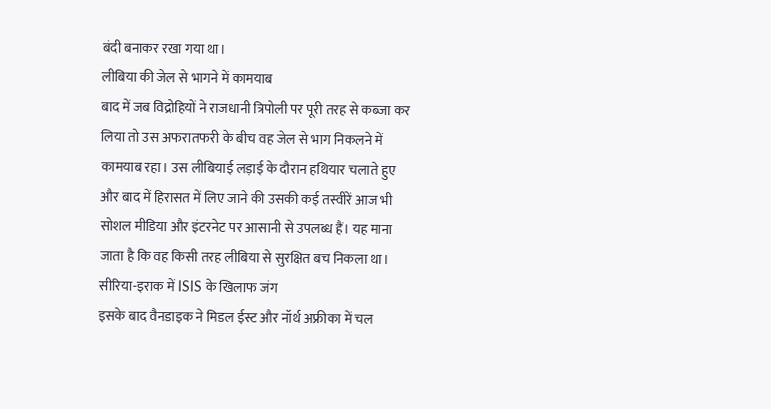बंदी बनाकर रखा गया था।
लीबिया की जेल से भागने में कामयाब
बाद में जब विद्रोहियों ने राजधानी त्रिपोली पर पूरी तरह से कब्जा कर लिया तो उस अफरातफरी के बीच वह जेल से भाग निकलने में कामयाब रहा। उस लीबियाई लड़ाई के दौरान हथियार चलाते हुए और बाद में हिरासत में लिए जाने की उसकी कई तस्वीरें आज भी सोशल मीडिया और इंटरनेट पर आसानी से उपलब्ध हैं। यह माना जाता है कि वह किसी तरह लीबिया से सुरक्षित बच निकला था।
सीरिया-इराक में ISIS के खिलाफ जंग
इसके बाद वैनडाइक ने मिडल ईस्ट और नॉर्थ अफ्रीका में चल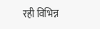रही विभिन्न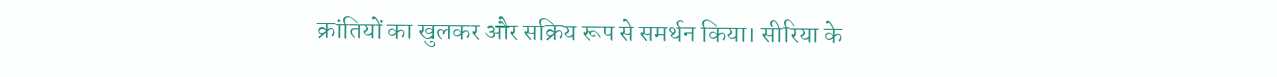क्रांतियों का खुलकर और सक्रिय रूप से समर्थन किया। सीरिया के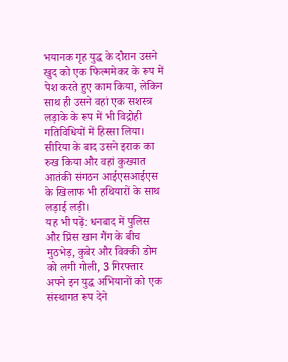भयानक गृह युद्ध के दौरान उसने खुद को एक फिल्ममेकर के रूप में पेश करते हुए काम किया, लेकिन साथ ही उसने वहां एक सशस्त्र लड़ाके के रूप में भी विद्रोही गतिविधियों में हिस्सा लिया। सीरिया के बाद उसने इराक का रुख किया और वहां कुख्यात आतंकी संगठन आईएसआईएस के खिलाफ भी हथियारों के साथ लड़ाई लड़ी।
यह भी पढ़ें: धनबाद में पुलिस और प्रिंस खान गैंग के बीच मुठभेड़, कुबेर और विक्की डोम को लगी गोली, 3 गिरफ्तार
अपने इन युद्ध अभियानों को एक संस्थागत रूप देने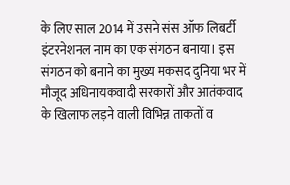के लिए साल 2014 में उसने संस ऑफ लिबर्टी इंटरनेशनल नाम का एक संगठन बनाया। इस संगठन को बनाने का मुख्य मकसद दुनिया भर में मौजूद अधिनायकवादी सरकारों और आतंकवाद के खिलाफ लड़ने वाली विभिन्न ताकतों व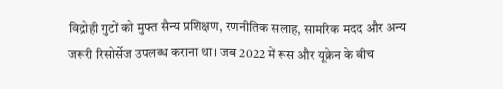विद्रोही गुटों को मुफ्त सैन्य प्रशिक्षण, रणनीतिक सलाह, सामरिक मदद और अन्य जरूरी रिसोर्सेज उपलब्ध कराना था। जब 2022 में रूस और यूक्रेन के बीच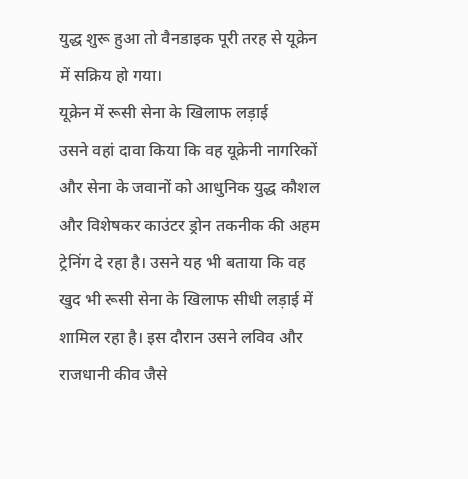युद्ध शुरू हुआ तो वैनडाइक पूरी तरह से यूक्रेन में सक्रिय हो गया।
यूक्रेन में रूसी सेना के खिलाफ लड़ाई
उसने वहां दावा किया कि वह यूक्रेनी नागरिकों और सेना के जवानों को आधुनिक युद्ध कौशल और विशेषकर काउंटर ड्रोन तकनीक की अहम ट्रेनिंग दे रहा है। उसने यह भी बताया कि वह खुद भी रूसी सेना के खिलाफ सीधी लड़ाई में शामिल रहा है। इस दौरान उसने लविव और राजधानी कीव जैसे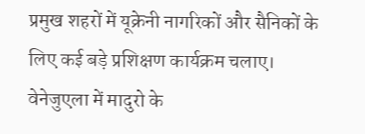प्रमुख शहरों में यूक्रेनी नागरिकों और सैनिकों के लिए कई बड़े प्रशिक्षण कार्यक्रम चलाए।
वेनेजुएला में मादुरो के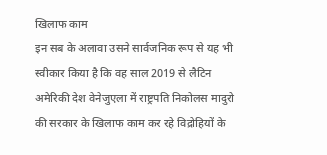खिलाफ काम
इन सब के अलावा उसने सार्वजनिक रूप से यह भी स्वीकार किया है कि वह साल 2019 से लैटिन अमेरिकी देश वेनेजुएला में राष्ट्रपति निकोलस मादुरो की सरकार के खिलाफ काम कर रहे विद्रोहियों के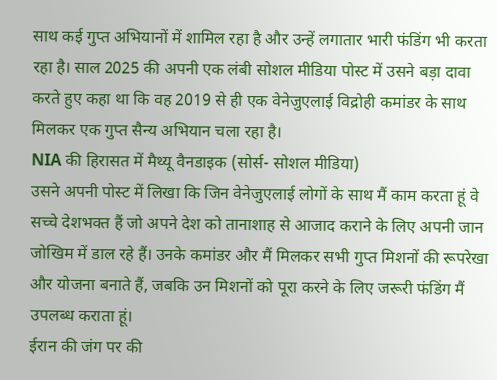साथ कई गुप्त अभियानों में शामिल रहा है और उन्हें लगातार भारी फंडिंग भी करता रहा है। साल 2025 की अपनी एक लंबी सोशल मीडिया पोस्ट में उसने बड़ा दावा करते हुए कहा था कि वह 2019 से ही एक वेनेजुएलाई विद्रोही कमांडर के साथ मिलकर एक गुप्त सैन्य अभियान चला रहा है।
NIA की हिरासत में मैथ्यू वैनडाइक (सोर्स- सोशल मीडिया)
उसने अपनी पोस्ट में लिखा कि जिन वेनेजुएलाई लोगों के साथ मैं काम करता हूं वे सच्चे देशभक्त हैं जो अपने देश को तानाशाह से आजाद कराने के लिए अपनी जान जोखिम में डाल रहे हैं। उनके कमांडर और मैं मिलकर सभी गुप्त मिशनों की रूपरेखा और योजना बनाते हैं, जबकि उन मिशनों को पूरा करने के लिए जरूरी फंडिंग मैं उपलब्ध कराता हूं।
ईरान की जंग पर की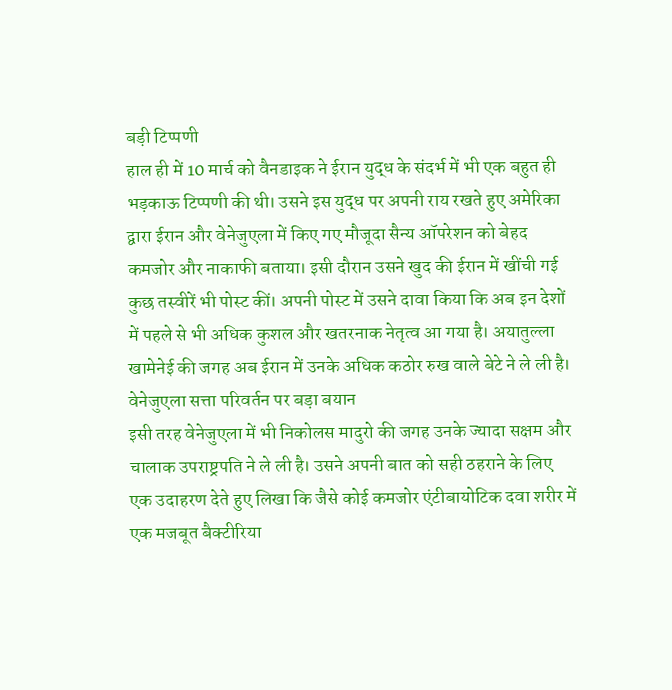बड़ी टिप्पणी
हाल ही में 10 मार्च को वैनडाइक ने ईरान युद्ध के संदर्भ में भी एक बहुत ही भड़काऊ टिप्पणी की थी। उसने इस युद्ध पर अपनी राय रखते हुए अमेरिका द्वारा ईरान और वेनेजुएला में किए गए मौजूदा सैन्य ऑपरेशन को बेहद कमजोर और नाकाफी बताया। इसी दौरान उसने खुद की ईरान में खींची गई कुछ तस्वीरें भी पोस्ट कीं। अपनी पोस्ट में उसने दावा किया कि अब इन देशों में पहले से भी अधिक कुशल और खतरनाक नेतृत्व आ गया है। अयातुल्ला खामेनेई की जगह अब ईरान में उनके अधिक कठोर रुख वाले बेटे ने ले ली है।
वेनेजुएला सत्ता परिवर्तन पर बड़ा बयान
इसी तरह वेनेजुएला में भी निकोलस मादुरो की जगह उनके ज्यादा सक्षम और चालाक उपराष्ट्रपति ने ले ली है। उसने अपनी बात को सही ठहराने के लिए एक उदाहरण देते हुए लिखा कि जैसे कोई कमजोर एंटीबायोटिक दवा शरीर में एक मजबूत बैक्टीरिया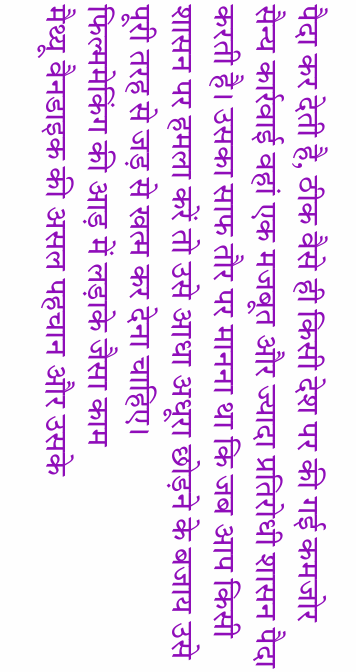पैदा कर देती है, ठीक वैसे ही किसी देश पर की गई कमजोर सैन्य कार्रवाई वहां एक मजबूत और ज्यादा प्रतिरोधी शासन पैदा करती है। उसका साफ तौर पर मानना था कि जब आप किसी शासन पर हमला करें तो उसे आधा अधूरा छोड़ने के बजाय उसे पूरी तरह से जड़ से खत्म कर देना चाहिए।
फिल्ममेकिंग की आड़ में लड़ाके जैसा काम
मैथ्यू वैनडाइक की असल पहचान और उसके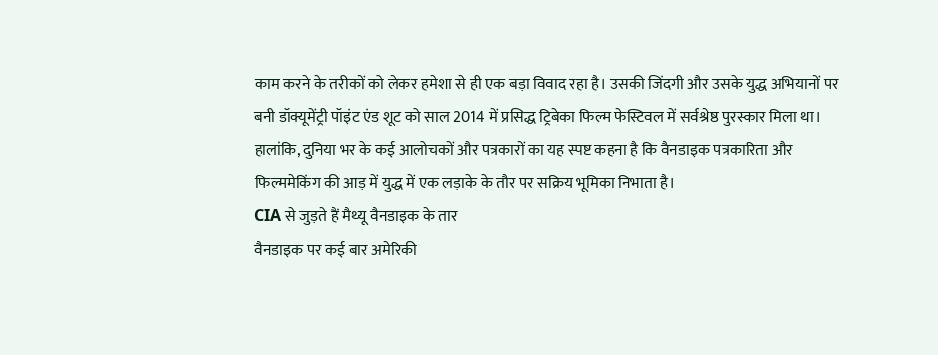काम करने के तरीकों को लेकर हमेशा से ही एक बड़ा विवाद रहा है। उसकी जिंदगी और उसके युद्ध अभियानों पर बनी डॉक्यूमेंट्री पॉइंट एंड शूट को साल 2014 में प्रसिद्ध ट्रिबेका फिल्म फेस्टिवल में सर्वश्रेष्ठ पुरस्कार मिला था। हालांकि, दुनिया भर के कई आलोचकों और पत्रकारों का यह स्पष्ट कहना है कि वैनडाइक पत्रकारिता और फिल्ममेकिंग की आड़ में युद्ध में एक लड़ाके के तौर पर सक्रिय भूमिका निभाता है।
CIA से जुड़ते हैं मैथ्यू वैनडाइक के तार
वैनडाइक पर कई बार अमेरिकी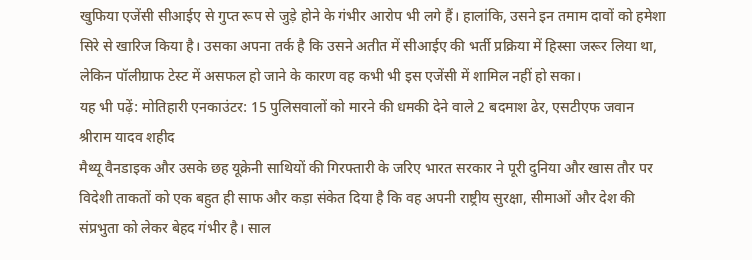खुफिया एजेंसी सीआईए से गुप्त रूप से जुड़े होने के गंभीर आरोप भी लगे हैं। हालांकि, उसने इन तमाम दावों को हमेशा सिरे से खारिज किया है। उसका अपना तर्क है कि उसने अतीत में सीआईए की भर्ती प्रक्रिया में हिस्सा जरूर लिया था, लेकिन पॉलीग्राफ टेस्ट में असफल हो जाने के कारण वह कभी भी इस एजेंसी में शामिल नहीं हो सका।
यह भी पढ़ें: मोतिहारी एनकाउंटर: 15 पुलिसवालों को मारने की धमकी देने वाले 2 बदमाश ढेर, एसटीएफ जवान श्रीराम यादव शहीद
मैथ्यू वैनडाइक और उसके छह यूक्रेनी साथियों की गिरफ्तारी के जरिए भारत सरकार ने पूरी दुनिया और खास तौर पर विदेशी ताकतों को एक बहुत ही साफ और कड़ा संकेत दिया है कि वह अपनी राष्ट्रीय सुरक्षा, सीमाओं और देश की संप्रभुता को लेकर बेहद गंभीर है। साल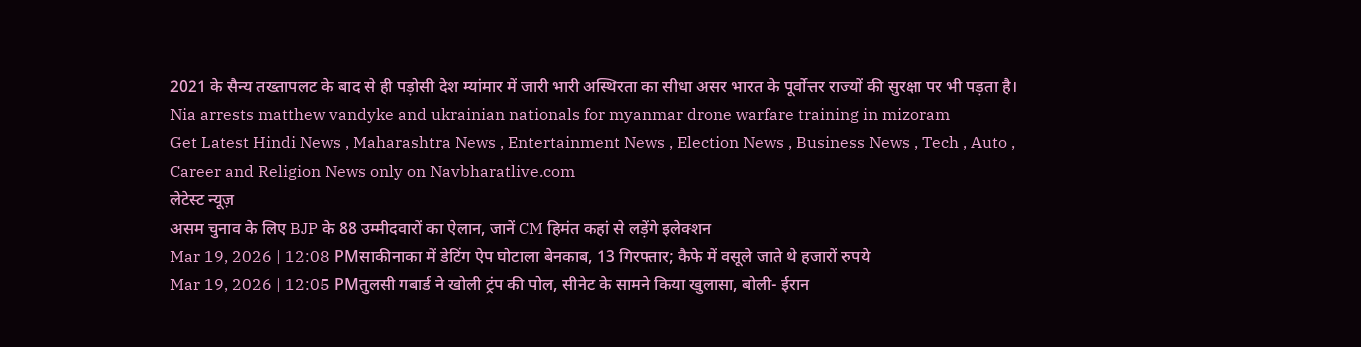2021 के सैन्य तख्तापलट के बाद से ही पड़ोसी देश म्यांमार में जारी भारी अस्थिरता का सीधा असर भारत के पूर्वोत्तर राज्यों की सुरक्षा पर भी पड़ता है।
Nia arrests matthew vandyke and ukrainian nationals for myanmar drone warfare training in mizoram
Get Latest Hindi News , Maharashtra News , Entertainment News , Election News , Business News , Tech , Auto , Career and Religion News only on Navbharatlive.com
लेटेस्ट न्यूज़
असम चुनाव के लिए BJP के 88 उम्मीदवारों का ऐलान, जानें CM हिमंत कहां से लड़ेंगे इलेक्शन
Mar 19, 2026 | 12:08 PMसाकीनाका में डेटिंग ऐप घोटाला बेनकाब, 13 गिरफ्तार; कैफे में वसूले जाते थे हजारों रुपये
Mar 19, 2026 | 12:05 PMतुलसी गबार्ड ने खोली ट्रंप की पोल, सीनेट के सामने किया खुलासा, बोली- ईरान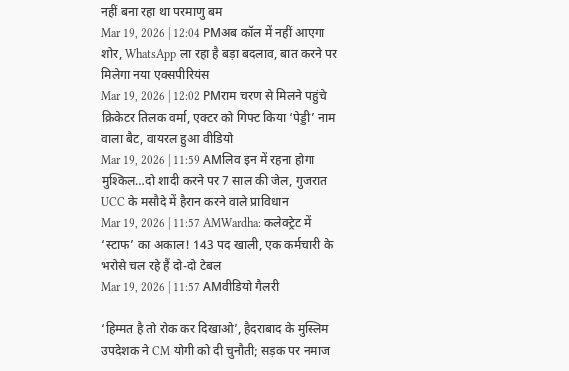नहीं बना रहा था परमाणु बम
Mar 19, 2026 | 12:04 PMअब कॉल में नहीं आएगा शोर, WhatsApp ला रहा है बड़ा बदलाव, बात करने पर मिलेगा नया एक्सपीरियंस
Mar 19, 2026 | 12:02 PMराम चरण से मिलने पहुंचे क्रिकेटर तिलक वर्मा, एक्टर को गिफ्ट किया ‘पेड्डी’ नाम वाला बैट, वायरल हुआ वीडियो
Mar 19, 2026 | 11:59 AMलिव इन में रहना होगा मुश्किल…दो शादी करने पर 7 साल की जेल, गुजरात UCC के मसौदे में हैरान करने वाले प्राविधान
Mar 19, 2026 | 11:57 AMWardha: कलेक्ट्रेट में ‘स्टाफ’ का अकाल! 143 पद खाली, एक कर्मचारी के भरोसे चल रहे हैं दो-दो टेबल
Mar 19, 2026 | 11:57 AMवीडियो गैलरी

‘हिम्मत है तो रोक कर दिखाओ’, हैदराबाद के मुस्लिम उपदेशक ने CM योगी को दी चुनौती; सड़क पर नमाज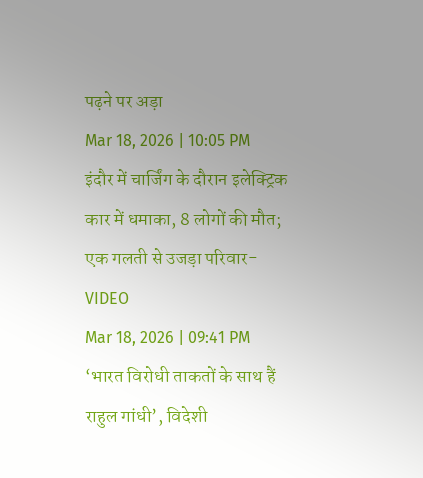पढ़ने पर अड़ा
Mar 18, 2026 | 10:05 PM
इंदौर में चार्जिंग के दौरान इलेक्ट्रिक कार में धमाका, 8 लोगों की मौत; एक गलती से उजड़ा परिवार- VIDEO
Mar 18, 2026 | 09:41 PM
‘भारत विरोधी ताकतों के साथ हैं राहुल गांधी’, विदेशी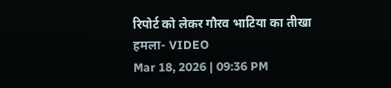रिपोर्ट को लेकर गौरव भाटिया का तीखा हमला- VIDEO
Mar 18, 2026 | 09:36 PM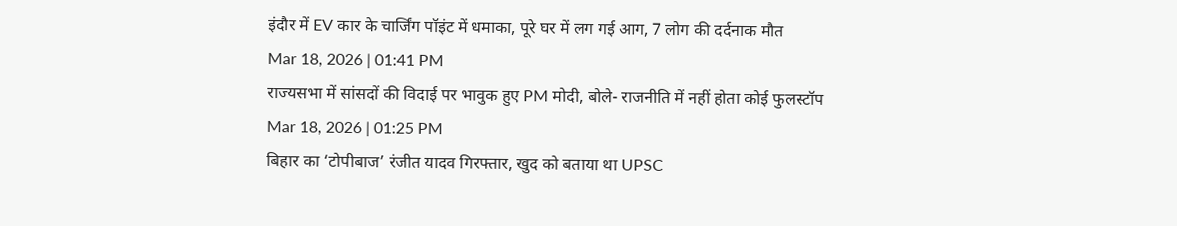इंदौर में EV कार के चार्जिंग पॉइंट में धमाका, पूरे घर में लग गई आग, 7 लोग की दर्दनाक मौत
Mar 18, 2026 | 01:41 PM
राज्यसभा में सांसदों की विदाई पर भावुक हुए PM मोदी, बोले- राजनीति में नहीं होता कोई फुलस्टॉप
Mar 18, 2026 | 01:25 PM
बिहार का ‘टोपीबाज’ रंजीत यादव गिरफ्तार, खुद को बताया था UPSC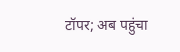टॉपर; अब पहुंचा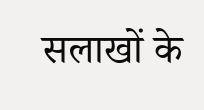सलाखों के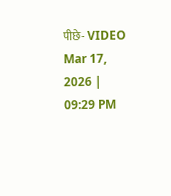पीछे- VIDEO
Mar 17, 2026 | 09:29 PM